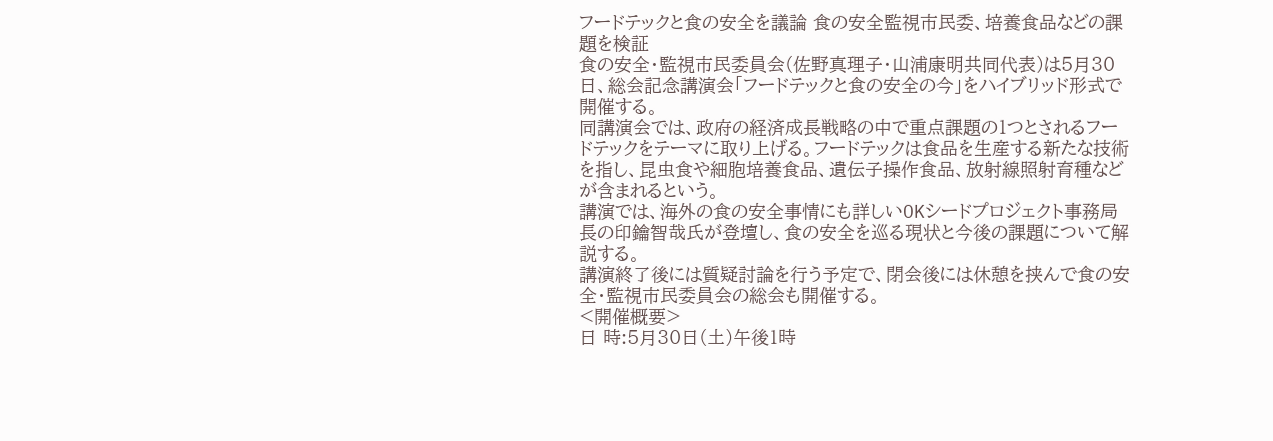フードテックと食の安全を議論 食の安全監視市民委、培養食品などの課題を検証
食の安全・監視市民委員会(佐野真理子・山浦康明共同代表)は5月30日、総会記念講演会「フードテックと食の安全の今」をハイブリッド形式で開催する。
同講演会では、政府の経済成長戦略の中で重点課題の1つとされるフードテックをテーマに取り上げる。フードテックは食品を生産する新たな技術を指し、昆虫食や細胞培養食品、遺伝子操作食品、放射線照射育種などが含まれるという。
講演では、海外の食の安全事情にも詳しいOKシードプロジェクト事務局長の印鑰智哉氏が登壇し、食の安全を巡る現状と今後の課題について解説する。
講演終了後には質疑討論を行う予定で、閉会後には休憩を挟んで食の安全・監視市民委員会の総会も開催する。
<開催概要>
日 時:5月30日(土)午後1時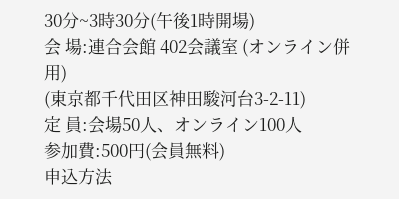30分~3時30分(午後1時開場)
会 場:連合会館 402会議室 (オンライン併用)
(東京都千代田区神田駿河台3-2-11)
定 員:会場50人、オンライン100人
参加費:500円(会員無料)
申込方法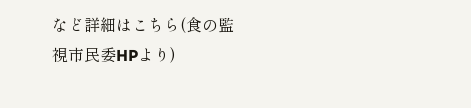など詳細はこちら(食の監視市民委HPより)